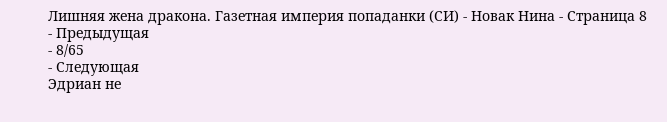Лишняя жена дракона. Газетная империя попаданки (СИ) - Новак Нина - Страница 8
- Предыдущая
- 8/65
- Следующая
Эдриан не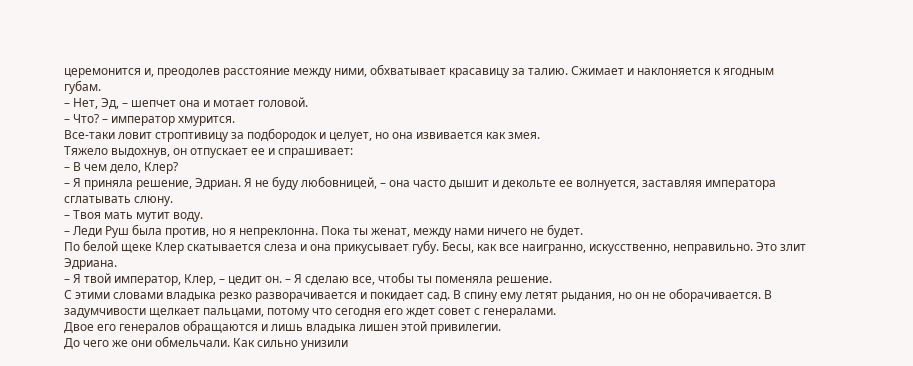церемонится и, преодолев расстояние между ними, обхватывает красавицу за талию. Сжимает и наклоняется к ягодным губам.
– Нет, Эд, – шепчет она и мотает головой.
– Что? – император хмурится.
Все-таки ловит строптивицу за подбородок и целует, но она извивается как змея.
Тяжело выдохнув, он отпускает ее и спрашивает:
– В чем дело, Клер?
– Я приняла решение, Эдриан. Я не буду любовницей, – она часто дышит и декольте ее волнуется, заставляя императора сглатывать слюну.
– Твоя мать мутит воду.
– Леди Руш была против, но я непреклонна. Пока ты женат, между нами ничего не будет.
По белой щеке Клер скатывается слеза и она прикусывает губу. Бесы, как все наигранно, искусственно, неправильно. Это злит Эдриана.
– Я твой император, Клер, – цедит он. – Я сделаю все, чтобы ты поменяла решение.
С этими словами владыка резко разворачивается и покидает сад. В спину ему летят рыдания, но он не оборачивается. В задумчивости щелкает пальцами, потому что сегодня его ждет совет с генералами.
Двое его генералов обращаются и лишь владыка лишен этой привилегии.
До чего же они обмельчали. Как сильно унизили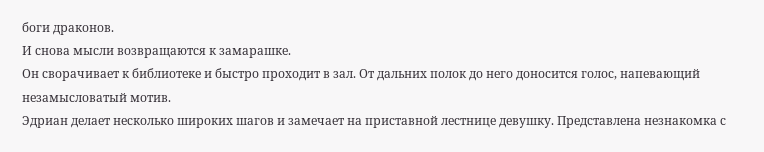боги драконов.
И снова мысли возвращаются к замарашке.
Он сворачивает к библиотеке и быстро проходит в зал. От дальних полок до него доносится голос, напевающий незамысловатый мотив.
Эдриан делает несколько широких шагов и замечает на приставной лестнице девушку. Представлена незнакомка с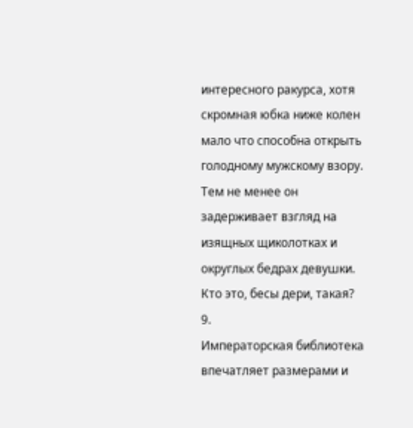интересного ракурса, хотя скромная юбка ниже колен мало что способна открыть голодному мужскому взору.
Тем не менее он задерживает взгляд на изящных щиколотках и округлых бедрах девушки.
Кто это, бесы дери, такая?
9.
Императорская библиотека впечатляет размерами и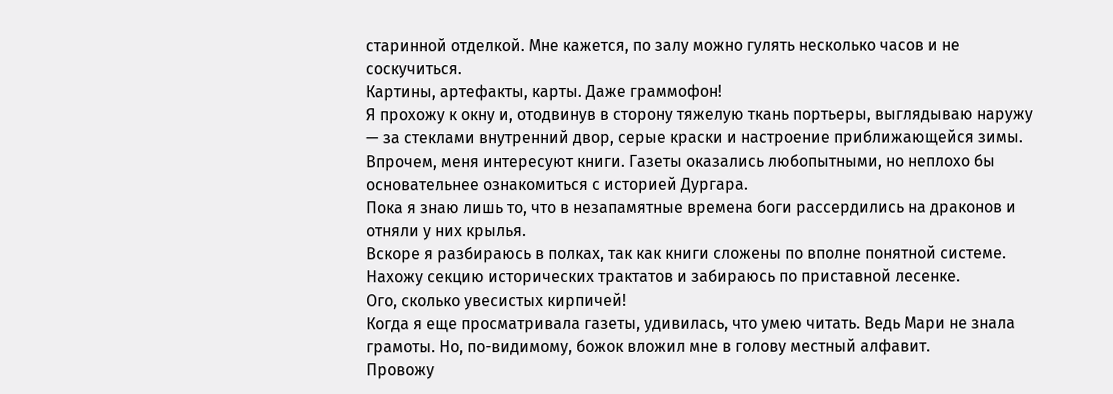старинной отделкой. Мне кажется, по залу можно гулять несколько часов и не соскучиться.
Картины, артефакты, карты. Даже граммофон!
Я прохожу к окну и, отодвинув в сторону тяжелую ткань портьеры, выглядываю наружу — за стеклами внутренний двор, серые краски и настроение приближающейся зимы.
Впрочем, меня интересуют книги. Газеты оказались любопытными, но неплохо бы основательнее ознакомиться с историей Дургара.
Пока я знаю лишь то, что в незапамятные времена боги рассердились на драконов и отняли у них крылья.
Вскоре я разбираюсь в полках, так как книги сложены по вполне понятной системе. Нахожу секцию исторических трактатов и забираюсь по приставной лесенке.
Ого, сколько увесистых кирпичей!
Когда я еще просматривала газеты, удивилась, что умею читать. Ведь Мари не знала грамоты. Но, по-видимому, божок вложил мне в голову местный алфавит.
Провожу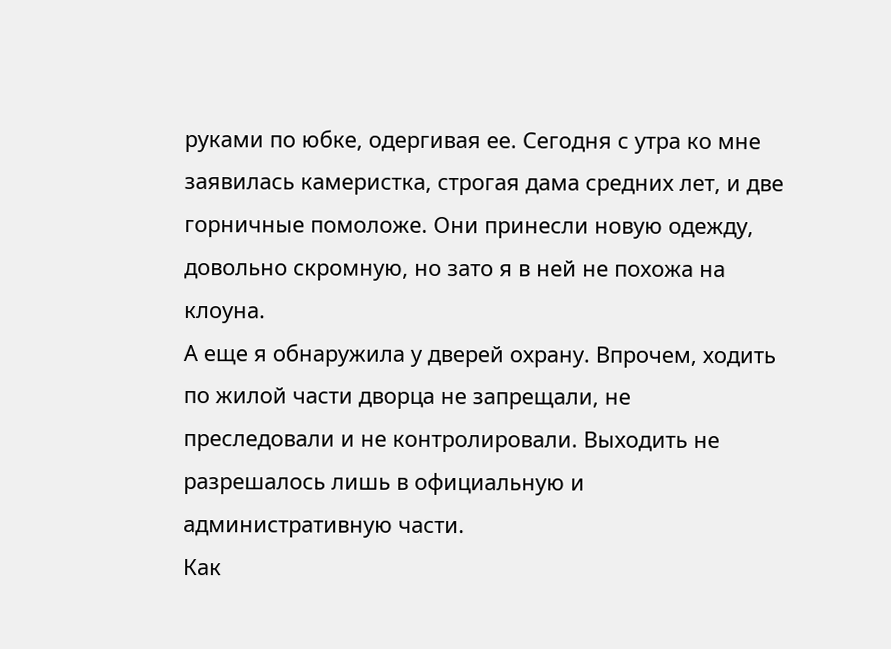руками по юбке, одергивая ее. Сегодня с утра ко мне заявилась камеристка, строгая дама средних лет, и две горничные помоложе. Они принесли новую одежду, довольно скромную, но зато я в ней не похожа на клоуна.
А еще я обнаружила у дверей охрану. Впрочем, ходить по жилой части дворца не запрещали, не преследовали и не контролировали. Выходить не разрешалось лишь в официальную и административную части.
Как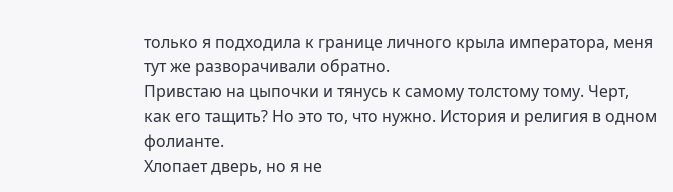только я подходила к границе личного крыла императора, меня тут же разворачивали обратно.
Привстаю на цыпочки и тянусь к самому толстому тому. Черт, как его тащить? Но это то, что нужно. История и религия в одном фолианте.
Хлопает дверь, но я не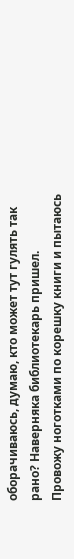оборачиваюсь, думаю, кто может тут гулять так рано? Наверняка библиотекарь пришел.
Провожу ноготками по корешку книги и пытаюсь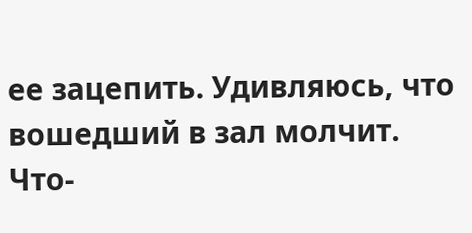ее зацепить. Удивляюсь, что вошедший в зал молчит.
Что-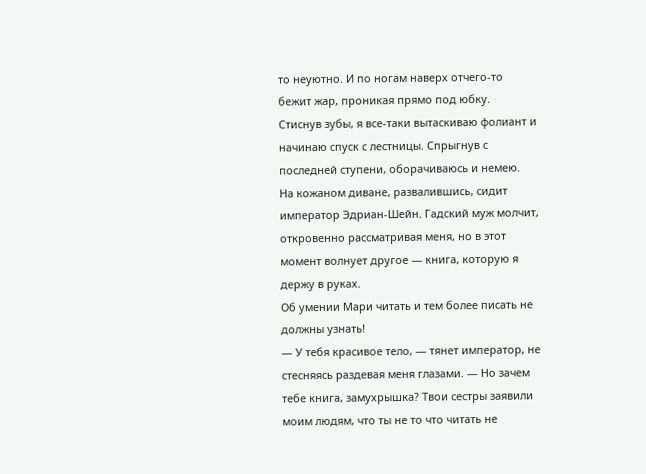то неуютно. И по ногам наверх отчего-то бежит жар, проникая прямо под юбку.
Стиснув зубы, я все-таки вытаскиваю фолиант и начинаю спуск с лестницы. Спрыгнув с последней ступени, оборачиваюсь и немею.
На кожаном диване, развалившись, сидит император Эдриан-Шейн. Гадский муж молчит, откровенно рассматривая меня, но в этот момент волнует другое — книга, которую я держу в руках.
Об умении Мари читать и тем более писать не должны узнать!
— У тебя красивое тело, — тянет император, не стесняясь раздевая меня глазами. — Но зачем тебе книга, замухрышка? Твои сестры заявили моим людям, что ты не то что читать не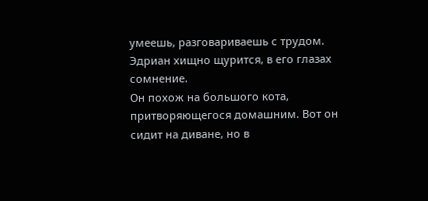умеешь, разговариваешь с трудом.
Эдриан хищно щурится, в его глазах сомнение.
Он похож на большого кота, притворяющегося домашним. Вот он сидит на диване, но в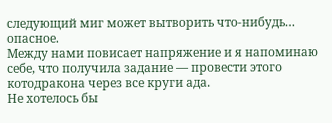следующий миг может вытворить что-нибудь… опасное.
Между нами повисает напряжение и я напоминаю себе, что получила задание — провести этого котодракона через все круги ада.
Не хотелось бы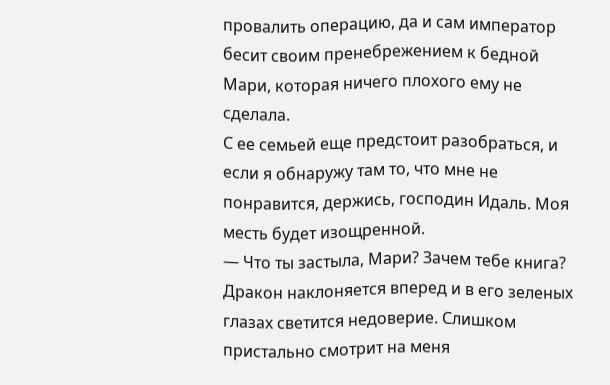провалить операцию, да и сам император бесит своим пренебрежением к бедной Мари, которая ничего плохого ему не сделала.
С ее семьей еще предстоит разобраться, и если я обнаружу там то, что мне не понравится, держись, господин Идаль. Моя месть будет изощренной.
— Что ты застыла, Мари? Зачем тебе книга?
Дракон наклоняется вперед и в его зеленых глазах светится недоверие. Слишком пристально смотрит на меня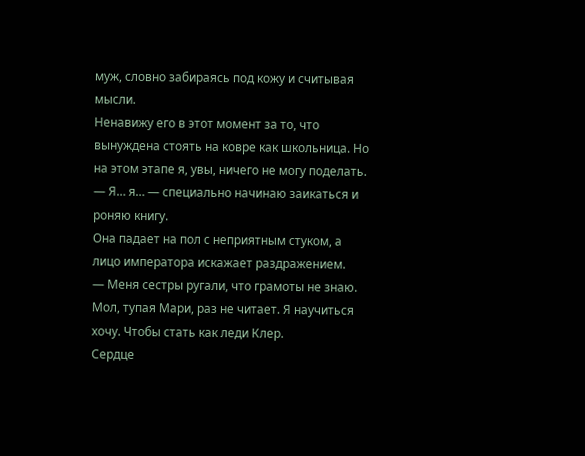муж, словно забираясь под кожу и считывая мысли.
Ненавижу его в этот момент за то, что вынуждена стоять на ковре как школьница. Но на этом этапе я, увы, ничего не могу поделать.
— Я… я… — специально начинаю заикаться и роняю книгу.
Она падает на пол с неприятным стуком, а лицо императора искажает раздражением.
— Меня сестры ругали, что грамоты не знаю. Мол, тупая Мари, раз не читает. Я научиться хочу. Чтобы стать как леди Клер.
Сердце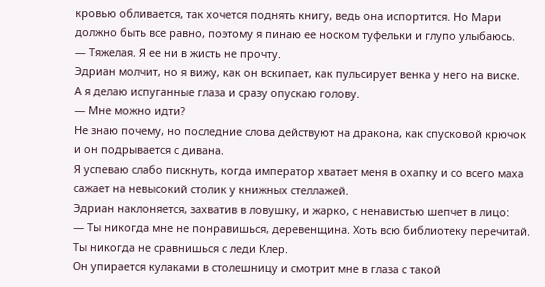кровью обливается, так хочется поднять книгу, ведь она испортится. Но Мари должно быть все равно, поэтому я пинаю ее носком туфельки и глупо улыбаюсь.
— Тяжелая. Я ее ни в жисть не прочту.
Эдриан молчит, но я вижу, как он вскипает, как пульсирует венка у него на виске.
А я делаю испуганные глаза и сразу опускаю голову.
— Мне можно идти?
Не знаю почему, но последние слова действуют на дракона, как спусковой крючок и он подрывается с дивана.
Я успеваю слабо пискнуть, когда император хватает меня в охапку и со всего маха сажает на невысокий столик у книжных стеллажей.
Эдриан наклоняется, захватив в ловушку, и жарко, с ненавистью шепчет в лицо:
— Ты никогда мне не понравишься, деревенщина. Хоть всю библиотеку перечитай. Ты никогда не сравнишься с леди Клер.
Он упирается кулаками в столешницу и смотрит мне в глаза с такой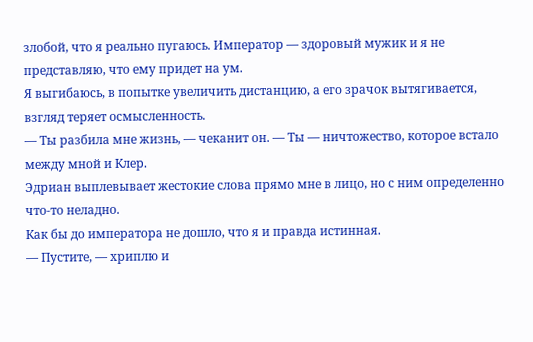злобой, что я реально пугаюсь. Император — здоровый мужик и я не представляю, что ему придет на ум.
Я выгибаюсь, в попытке увеличить дистанцию, а его зрачок вытягивается, взгляд теряет осмысленность.
— Ты разбила мне жизнь, — чеканит он. — Ты — ничтожество, которое встало между мной и Клер.
Эдриан выплевывает жестокие слова прямо мне в лицо, но с ним определенно что-то неладно.
Как бы до императора не дошло, что я и правда истинная.
— Пустите, — хриплю и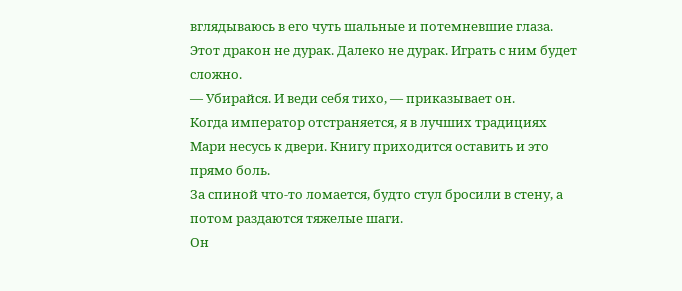вглядываюсь в его чуть шальные и потемневшие глаза.
Этот дракон не дурак. Далеко не дурак. Играть с ним будет сложно.
— Убирайся. И веди себя тихо, — приказывает он.
Когда император отстраняется, я в лучших традициях Мари несусь к двери. Книгу приходится оставить и это прямо боль.
За спиной что-то ломается, будто стул бросили в стену, а потом раздаются тяжелые шаги.
Он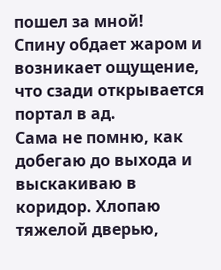пошел за мной!
Спину обдает жаром и возникает ощущение, что сзади открывается портал в ад.
Сама не помню, как добегаю до выхода и выскакиваю в коридор. Хлопаю тяжелой дверью,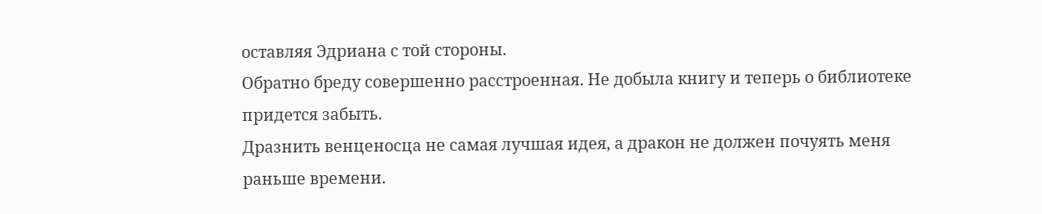оставляя Эдриана с той стороны.
Обратно бреду совершенно расстроенная. Не добыла книгу и теперь о библиотеке придется забыть.
Дразнить венценосца не самая лучшая идея, а дракон не должен почуять меня раньше времени.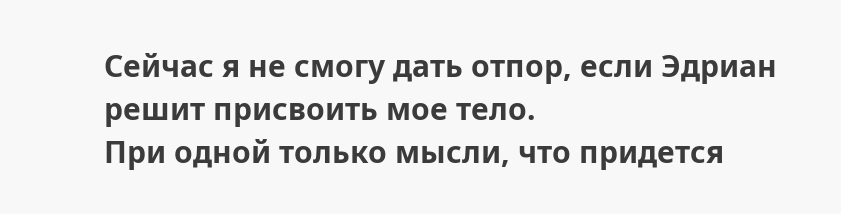Сейчас я не смогу дать отпор, если Эдриан решит присвоить мое тело.
При одной только мысли, что придется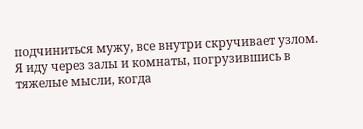подчиниться мужу, все внутри скручивает узлом.
Я иду через залы и комнаты, погрузившись в тяжелые мысли, когда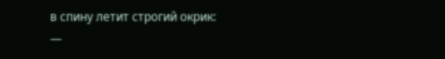в спину летит строгий окрик:
—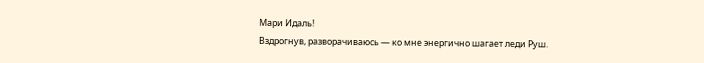Мари Идаль!
Вздрогнув, разворачиваюсь — ко мне энергично шагает леди Руш.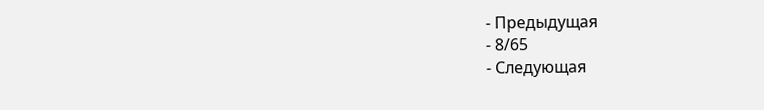- Предыдущая
- 8/65
- Следующая